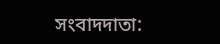সংবাদদাতা: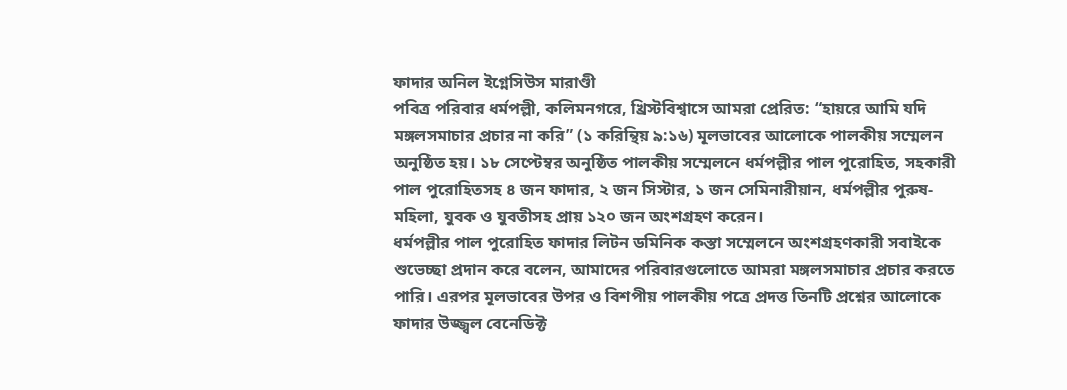ফাদার অনিল ইগ্নেসিউস মারাণ্ডী
পবিত্র পরিবার ধর্মপল্লী, কলিমনগরে, খ্রিস্টবিশ্বাসে আমরা প্রেরিত: “হায়রে আমি যদি মঙ্গলসমাচার প্রচার না করি” (১ করিন্থিয় ৯:১৬) মূলভাবের আলোকে পালকীয় সম্মেলন অনুষ্ঠিত হয়। ১৮ সেপ্টেম্বর অনুষ্ঠিত পালকীয় সম্মেলনে ধর্মপল্লীর পাল পুরোহিত, সহকারী পাল পুরোহিতসহ ৪ জন ফাদার, ২ জন সিস্টার, ১ জন সেমিনারীয়ান, ধর্মপল্লীর পুরুষ-মহিলা, যুবক ও যুবতীসহ প্রায় ১২০ জন অংশগ্রহণ করেন।
ধর্মপল্লীর পাল পুরোহিত ফাদার লিটন ডমিনিক কস্তা সম্মেলনে অংশগ্রহণকারী সবাইকে শুভেচ্ছা প্রদান করে বলেন, আমাদের পরিবারগুলোতে আমরা মঙ্গলসমাচার প্রচার করতে পারি। এরপর মূলভাবের উপর ও বিশপীয় পালকীয় পত্রে প্রদত্ত তিনটি প্রশ্নের আলোকে ফাদার উজ্জ্বল বেনেডিক্ট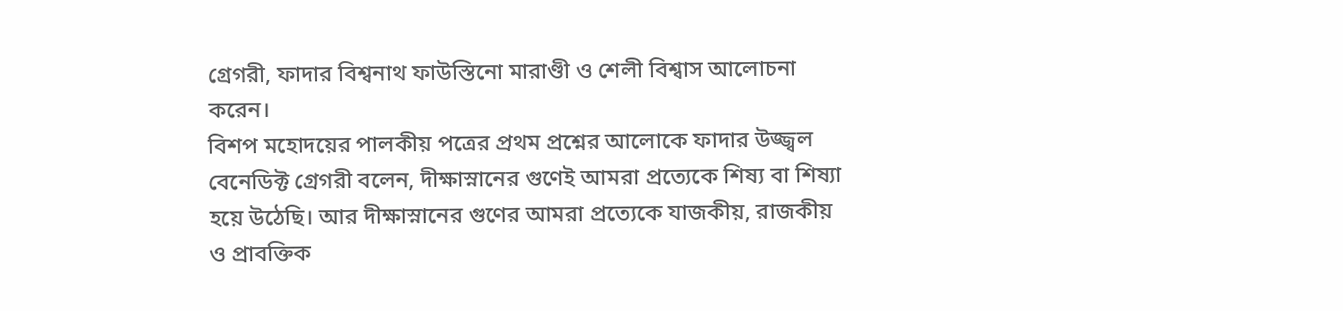গ্রেগরী, ফাদার বিশ্বনাথ ফাউস্তিনো মারাণ্ডী ও শেলী বিশ্বাস আলোচনা করেন।
বিশপ মহোদয়ের পালকীয় পত্রের প্রথম প্রশ্নের আলোকে ফাদার উজ্জ্বল বেনেডিক্ট গ্রেগরী বলেন, দীক্ষাস্নানের গুণেই আমরা প্রত্যেকে শিষ্য বা শিষ্যা হয়ে উঠেছি। আর দীক্ষাস্নানের গুণের আমরা প্রত্যেকে যাজকীয়, রাজকীয় ও প্রাবক্তিক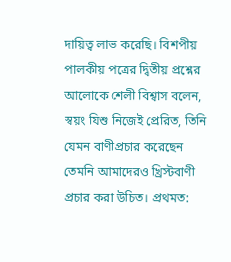দায়িত্ব লাভ করেছি। বিশপীয় পালকীয় পত্রের দ্বিতীয় প্রশ্নের আলোকে শেলী বিশ্বাস বলেন, স্বয়ং যিশু নিজেই প্রেরিত, তিনি যেমন বাণীপ্রচার করেছেন তেমনি আমাদেরও খ্রিস্টবাণী প্রচার করা উচিত। প্রথমত: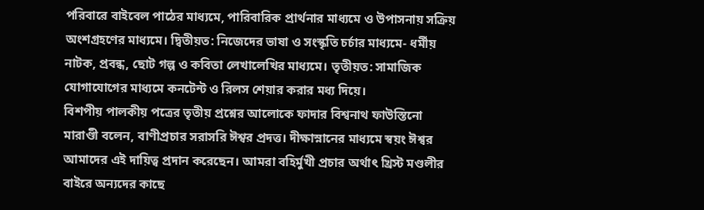পরিবারে বাইবেল পাঠের মাধ্যমে, পারিবারিক প্রার্থনার মাধ্যমে ও উপাসনায় সক্রিয় অংশগ্রহণের মাধ্যমে। দ্বিতীয়ত: নিজেদের ভাষা ও সংস্কৃতি চর্চার মাধ্যমে- ধর্মীয় নাটক, প্রবন্ধ, ছোট গল্প ও কবিতা লেখালেখির মাধ্যমে। তৃতীয়ত: সামাজিক যোগাযোগের মাধ্যমে কনটেন্ট ও রিলস শেয়ার করার মধ্য দিয়ে।
বিশপীয় পালকীয় পত্রের তৃতীয় প্রশ্নের আলোকে ফাদার বিশ্বনাথ ফাউস্তিনো মারাণ্ডী বলেন, বাণীপ্রচার সরাসরি ঈশ্বর প্রদত্ত। দীক্ষাস্নানের মাধ্যমে স্বয়ং ঈশ্বর আমাদের এই দায়িত্ব প্রদান করেছেন। আমরা বহির্মুখী প্রচার অর্থাৎ খ্রিস্ট মণ্ডলীর বাইরে অন্যদের কাছে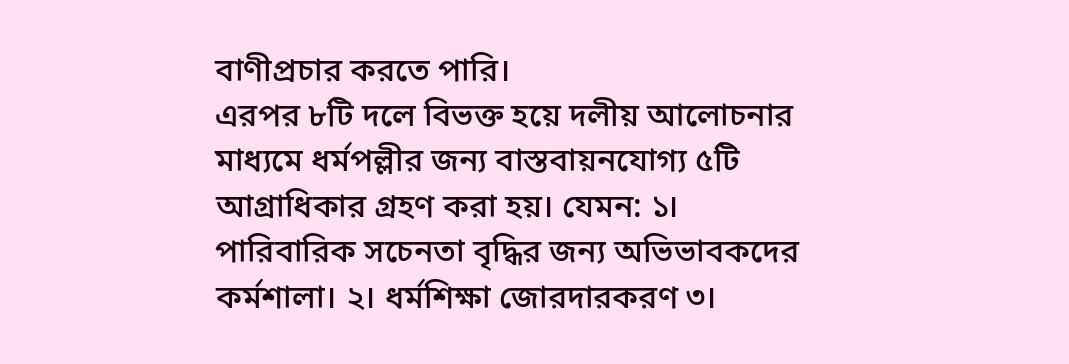বাণীপ্রচার করতে পারি।
এরপর ৮টি দলে বিভক্ত হয়ে দলীয় আলোচনার মাধ্যমে ধর্মপল্লীর জন্য বাস্তবায়নযোগ্য ৫টি আগ্রাধিকার গ্রহণ করা হয়। যেমন: ১। পারিবারিক সচেনতা বৃদ্ধির জন্য অভিভাবকদের কর্মশালা। ২। ধর্মশিক্ষা জোরদারকরণ ৩।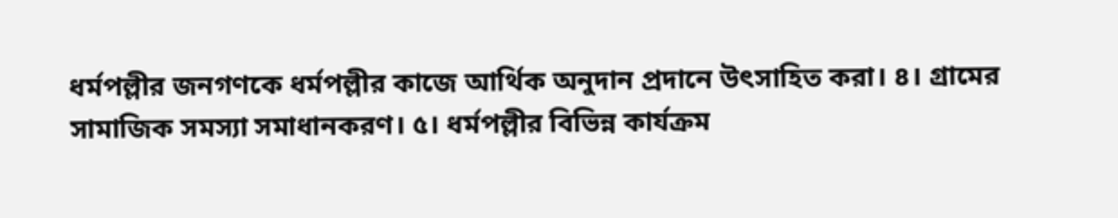ধর্মপল্লীর জনগণকে ধর্মপল্লীর কাজে আর্থিক অনুদান প্রদানে উৎসাহিত করা। ৪। গ্রামের সামাজিক সমস্যা সমাধানকরণ। ৫। ধর্মপল্লীর বিভিন্ন কার্যক্রম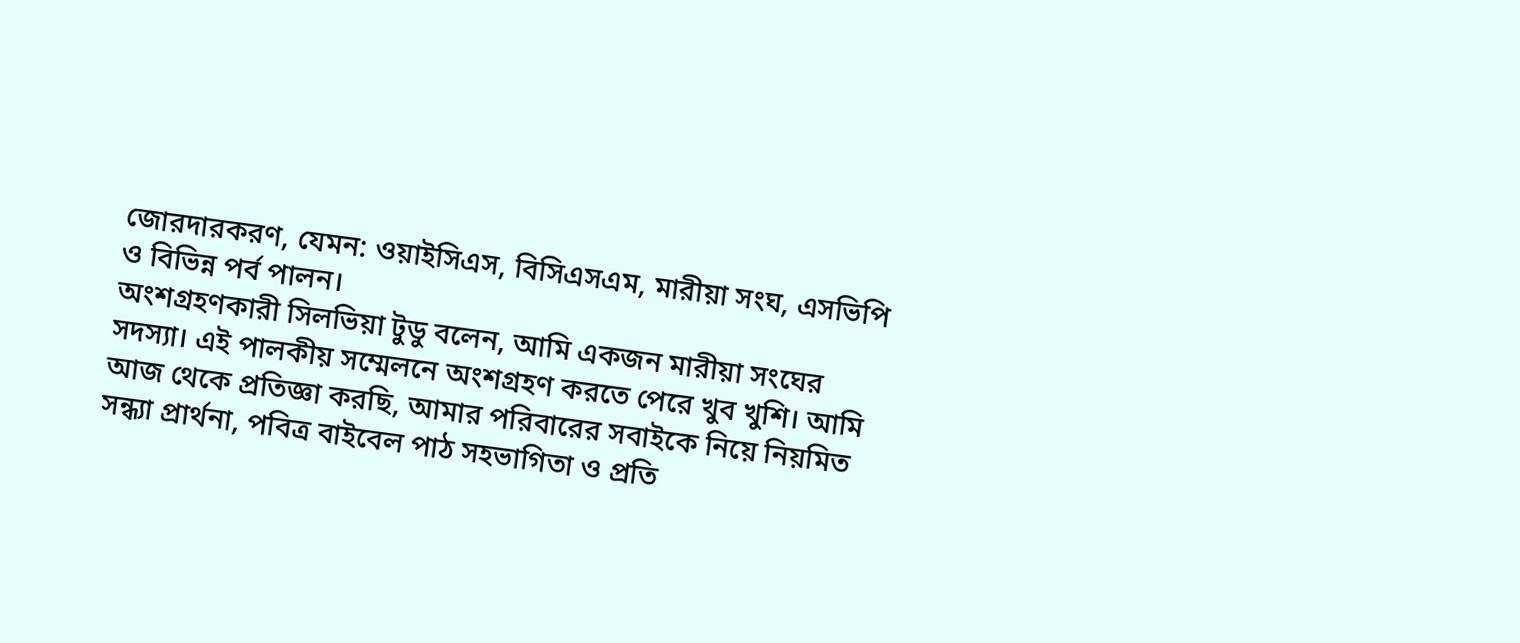জোরদারকরণ, যেমন: ওয়াইসিএস, বিসিএসএম, মারীয়া সংঘ, এসভিপি ও বিভিন্ন পর্ব পালন।
অংশগ্রহণকারী সিলভিয়া টুডু বলেন, আমি একজন মারীয়া সংঘের সদস্যা। এই পালকীয় সম্মেলনে অংশগ্রহণ করতে পেরে খুব খুশি। আমি আজ থেকে প্রতিজ্ঞা করছি, আমার পরিবারের সবাইকে নিয়ে নিয়মিত সন্ধ্যা প্রার্থনা, পবিত্র বাইবেল পাঠ সহভাগিতা ও প্রতি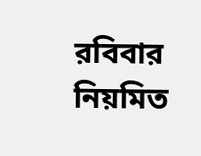রবিবার নিয়মিত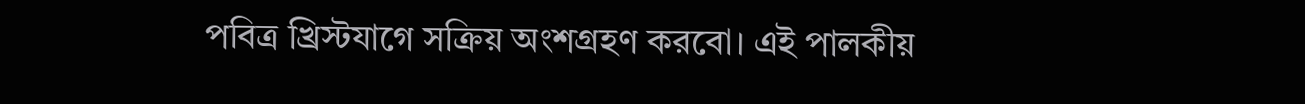পবিত্র খ্রিস্টযাগে সক্রিয় অংশগ্রহণ করবো। এই পালকীয়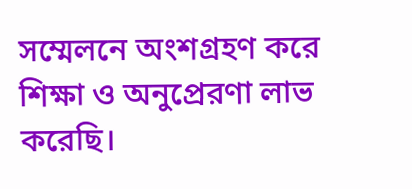সম্মেলনে অংশগ্রহণ করে শিক্ষা ও অনুপ্রেরণা লাভ করেছি।